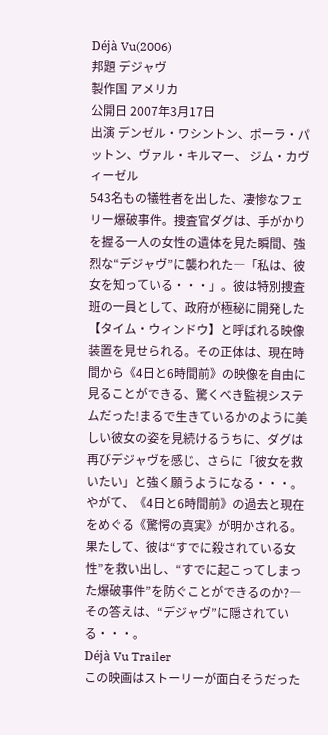Déjà Vu(2006)
邦題 デジャヴ
製作国 アメリカ
公開日 2007年3月17日
出演 デンゼル・ワシントン、ポーラ・パットン、ヴァル・キルマー、 ジム・カヴィーゼル
543名もの犠牲者を出した、凄惨なフェリー爆破事件。捜査官ダグは、手がかりを握る一人の女性の遺体を見た瞬間、強烈な“デジャヴ”に襲われた―「私は、彼女を知っている・・・」。彼は特別捜査班の一員として、政府が極秘に開発した【タイム・ウィンドウ】と呼ばれる映像装置を見せられる。その正体は、現在時間から《4日と6時間前》の映像を自由に見ることができる、驚くべき監視システムだった!まるで生きているかのように美しい彼女の姿を見続けるうちに、ダグは再びデジャヴを感じ、さらに「彼女を救いたい」と強く願うようになる・・・。やがて、《4日と6時間前》の過去と現在をめぐる《驚愕の真実》が明かされる。果たして、彼は“すでに殺されている女性”を救い出し、“すでに起こってしまった爆破事件”を防ぐことができるのか?―その答えは、“デジャヴ”に隠されている・・・。
Déjà Vu Trailer
この映画はストーリーが面白そうだった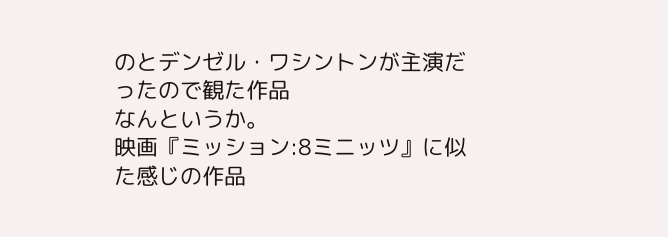のとデンゼル・ワシントンが主演だったので観た作品
なんというか。
映画『ミッション:8ミニッツ』に似た感じの作品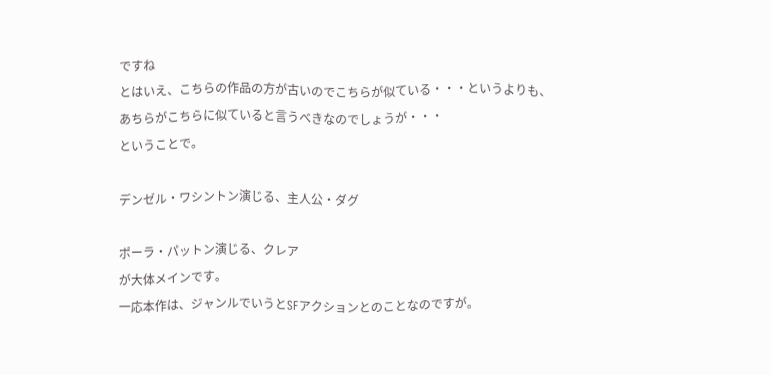ですね
とはいえ、こちらの作品の方が古いのでこちらが似ている・・・というよりも、
あちらがこちらに似ていると言うべきなのでしょうが・・・
ということで。

デンゼル・ワシントン演じる、主人公・ダグ

ポーラ・パットン演じる、クレア
が大体メインです。
一応本作は、ジャンルでいうとSFアクションとのことなのですが。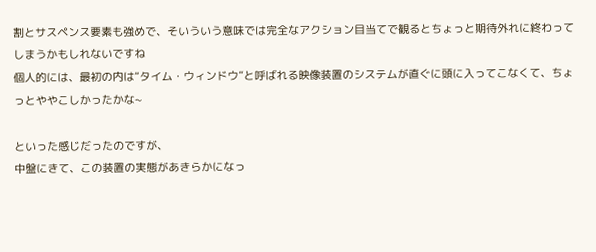割とサスペンス要素も強めで、そいういう意味では完全なアクション目当てで観るとちょっと期待外れに終わってしまうかもしれないですね
個人的には、最初の内は“タイム・ウィンドウ”と呼ばれる映像装置のシステムが直ぐに頭に入ってこなくて、ちょっとややこしかったかな~

といった感じだったのですが、
中盤にきて、この装置の実態があきらかになっ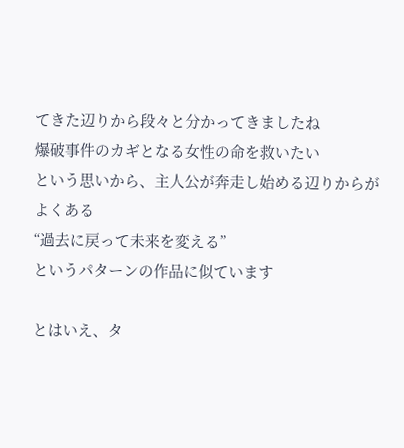てきた辺りから段々と分かってきましたね
爆破事件のカギとなる女性の命を救いたい
という思いから、主人公が奔走し始める辺りからがよくある
“過去に戻って未来を変える”
というパターンの作品に似ています

とはいえ、タ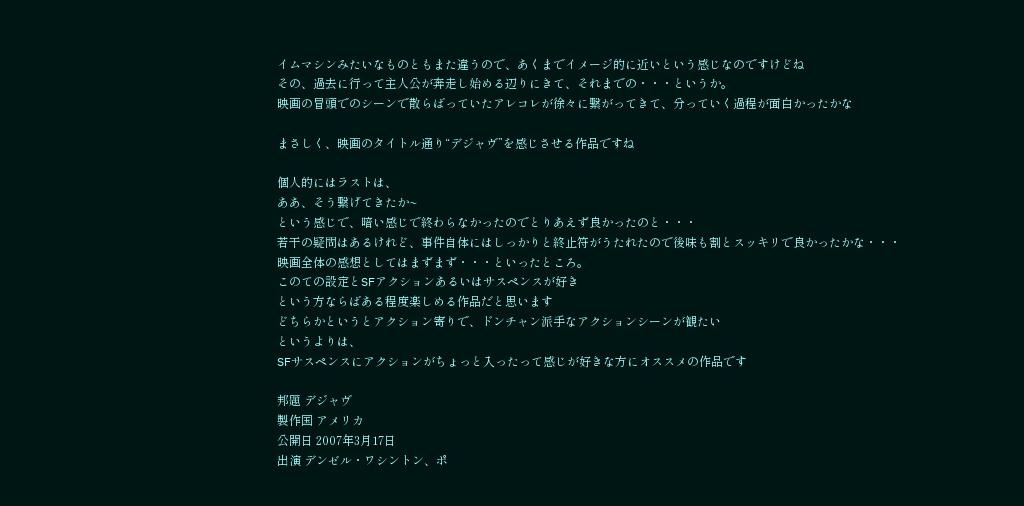イムマシンみたいなものともまた違うので、あくまでイメージ的に近いという感じなのですけどね
その、過去に行って主人公が奔走し始める辺りにきて、それまでの・・・というか。
映画の冒頭でのシーンで散らばっていたアレコレが徐々に繋がってきて、分っていく過程が面白かったかな

まさしく、映画のタイトル通り“デジャヴ”を感じさせる作品ですね

個人的にはラストは、
ああ、そう繋げてきたか~
という感じで、暗い感じで終わらなかったのでとりあえず良かったのと・・・
若干の疑問はあるけれど、事件自体にはしっかりと終止符がうたれたので後味も割とスッキリで良かったかな・・・
映画全体の感想としてはまずまず・・・といったところ。
このての設定とSFアクションあるいはサスペンスが好き
という方ならばある程度楽しめる作品だと思います
どちらかというとアクション寄りで、ドンチャン派手なアクションシーンが観たい
というよりは、
SFサスペンスにアクションがちょっと入ったって感じが好きな方にオススメの作品です

邦題 デジャヴ
製作国 アメリカ
公開日 2007年3月17日
出演 デンゼル・ワシントン、ポ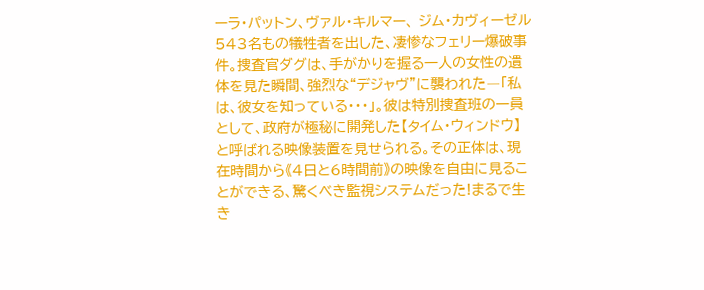ーラ・パットン、ヴァル・キルマー、 ジム・カヴィーゼル
543名もの犠牲者を出した、凄惨なフェリー爆破事件。捜査官ダグは、手がかりを握る一人の女性の遺体を見た瞬間、強烈な“デジャヴ”に襲われた―「私は、彼女を知っている・・・」。彼は特別捜査班の一員として、政府が極秘に開発した【タイム・ウィンドウ】と呼ばれる映像装置を見せられる。その正体は、現在時間から《4日と6時間前》の映像を自由に見ることができる、驚くべき監視システムだった!まるで生き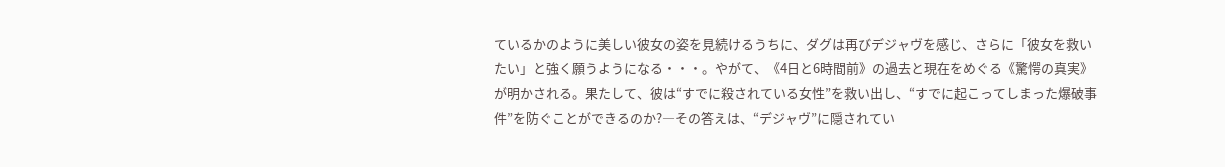ているかのように美しい彼女の姿を見続けるうちに、ダグは再びデジャヴを感じ、さらに「彼女を救いたい」と強く願うようになる・・・。やがて、《4日と6時間前》の過去と現在をめぐる《驚愕の真実》が明かされる。果たして、彼は“すでに殺されている女性”を救い出し、“すでに起こってしまった爆破事件”を防ぐことができるのか?―その答えは、“デジャヴ”に隠されてい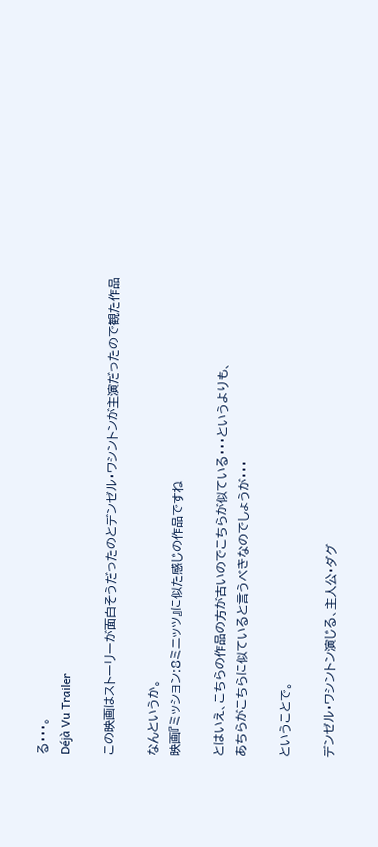る・・・。
Déjà Vu Trailer

この映画はストーリーが面白そうだったのとデンゼル・ワシントンが主演だったので観た作品

なんというか。
映画『ミッション:8ミニッツ』に似た感じの作品ですね

とはいえ、こちらの作品の方が古いのでこちらが似ている・・・というよりも、
あちらがこちらに似ていると言うべきなのでしょうが・・・

ということで。

デンゼル・ワシントン演じる、主人公・ダグ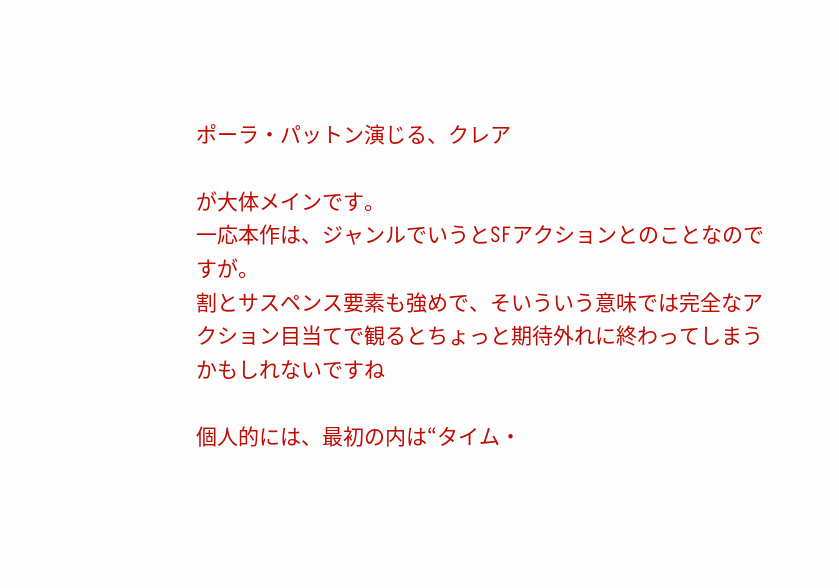ポーラ・パットン演じる、クレア

が大体メインです。
一応本作は、ジャンルでいうとSFアクションとのことなのですが。
割とサスペンス要素も強めで、そいういう意味では完全なアクション目当てで観るとちょっと期待外れに終わってしまうかもしれないですね

個人的には、最初の内は“タイム・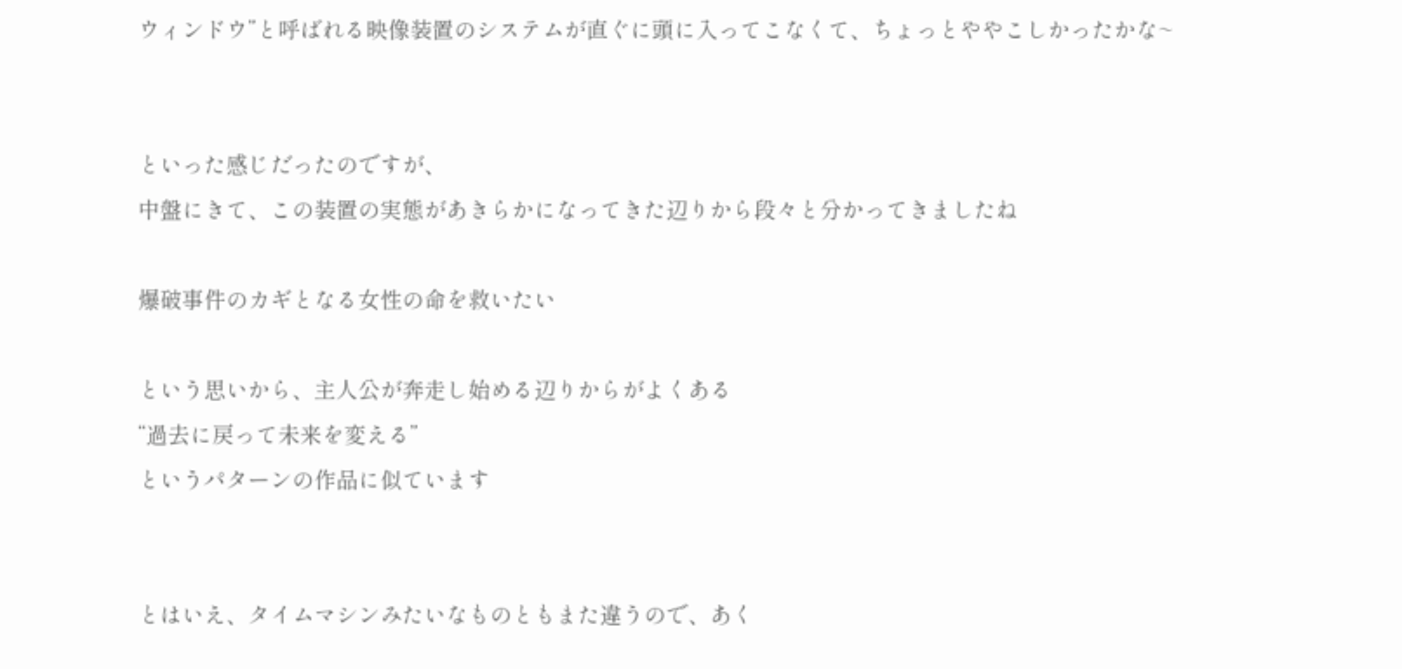ウィンドウ”と呼ばれる映像装置のシステムが直ぐに頭に入ってこなくて、ちょっとややこしかったかな~


といった感じだったのですが、
中盤にきて、この装置の実態があきらかになってきた辺りから段々と分かってきましたね

爆破事件のカギとなる女性の命を救いたい

という思いから、主人公が奔走し始める辺りからがよくある
“過去に戻って未来を変える”
というパターンの作品に似ています


とはいえ、タイムマシンみたいなものともまた違うので、あく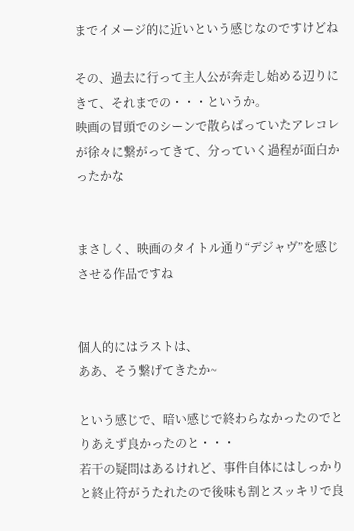までイメージ的に近いという感じなのですけどね

その、過去に行って主人公が奔走し始める辺りにきて、それまでの・・・というか。
映画の冒頭でのシーンで散らばっていたアレコレが徐々に繋がってきて、分っていく過程が面白かったかな


まさしく、映画のタイトル通り“デジャヴ”を感じさせる作品ですね


個人的にはラストは、
ああ、そう繋げてきたか~

という感じで、暗い感じで終わらなかったのでとりあえず良かったのと・・・
若干の疑問はあるけれど、事件自体にはしっかりと終止符がうたれたので後味も割とスッキリで良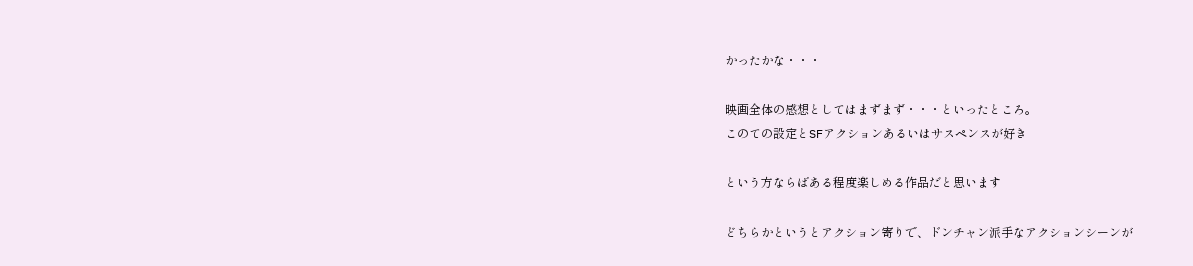かったかな・・・

映画全体の感想としてはまずまず・・・といったところ。
このての設定とSFアクションあるいはサスペンスが好き

という方ならばある程度楽しめる作品だと思います

どちらかというとアクション寄りで、ドンチャン派手なアクションシーンが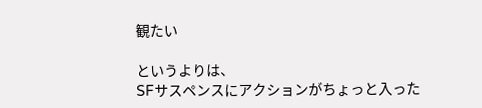観たい

というよりは、
SFサスペンスにアクションがちょっと入った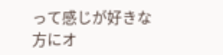って感じが好きな方にオ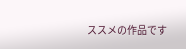ススメの作品です